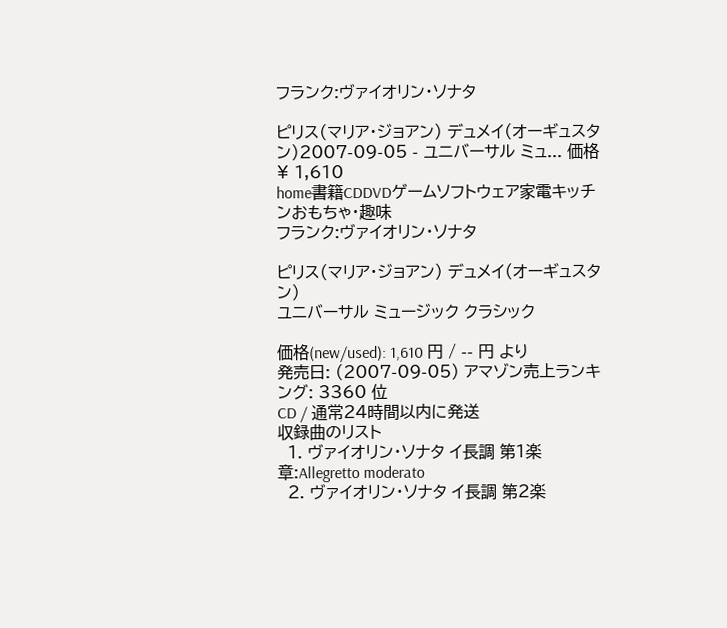フランク:ヴァイオリン・ソナタ

ピリス(マリア・ジョアン) デュメイ(オーギュスタン)2007-09-05 - ユニバーサル ミュ... 価格 ¥ 1,610
home書籍CDDVDゲームソフトウェア家電キッチンおもちゃ・趣味
フランク:ヴァイオリン・ソナタ

ピリス(マリア・ジョアン) デュメイ(オーギュスタン)
ユニバーサル ミュージック クラシック

価格(new/used): 1,610 円 / -- 円 より
発売日: (2007-09-05) アマゾン売上ランキング: 3360 位
CD / 通常24時間以内に発送
収録曲のリスト
  1. ヴァイオリン・ソナタ イ長調 第1楽章:Allegretto moderato
  2. ヴァイオリン・ソナタ イ長調 第2楽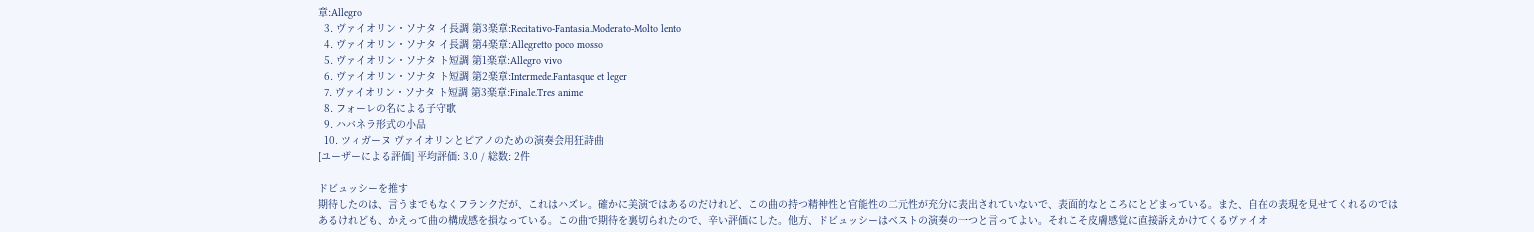章:Allegro
  3. ヴァイオリン・ソナタ イ長調 第3楽章:Recitativo-Fantasia.Moderato-Molto lento
  4. ヴァイオリン・ソナタ イ長調 第4楽章:Allegretto poco mosso
  5. ヴァイオリン・ソナタ ト短調 第1楽章:Allegro vivo
  6. ヴァイオリン・ソナタ ト短調 第2楽章:Intermede.Fantasque et leger
  7. ヴァイオリン・ソナタ ト短調 第3楽章:Finale.Tres anime
  8. フォーレの名による子守歌
  9. ハバネラ形式の小品
  10. ツィガーヌ ヴァイオリンとピアノのための演奏会用狂詩曲
[ユーザーによる評価] 平均評価: 3.0 / 総数: 2件

ドビュッシーを推す
期待したのは、言うまでもなくフランクだが、これはハズレ。確かに美演ではあるのだけれど、この曲の持つ精神性と官能性の二元性が充分に表出されていないで、表面的なところにとどまっている。また、自在の表現を見せてくれるのではあるけれども、かえって曲の構成感を損なっている。この曲で期待を裏切られたので、辛い評価にした。他方、ドビュッシーはベストの演奏の一つと言ってよい。それこそ皮膚感覚に直接訴えかけてくるヴァイオ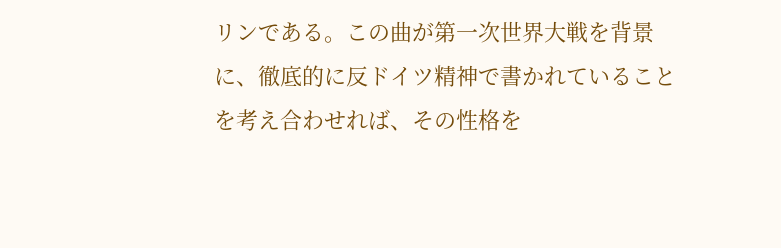リンである。この曲が第一次世界大戦を背景に、徹底的に反ドイツ精神で書かれていることを考え合わせれば、その性格を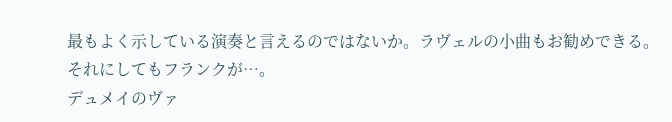最もよく示している演奏と言えるのではないか。ラヴェルの小曲もお勧めできる。それにしてもフランクが…。
デュメイのヴァ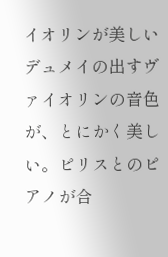イオリンが美しい
デュメイの出すヴァイオリンの音色が、とにかく美しい。ピリスとのピアノが合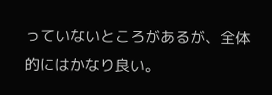っていないところがあるが、全体的にはかなり良い。